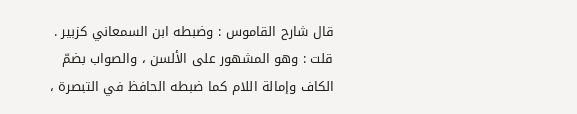قال شارح القاموس : وضبطه ابن السمعاني كزبير . قلت : وهو المشهور على الألسن ، والصواب بضمّ الكاف وإمالة اللام كما ضبطه الحافظ في التبصرة ،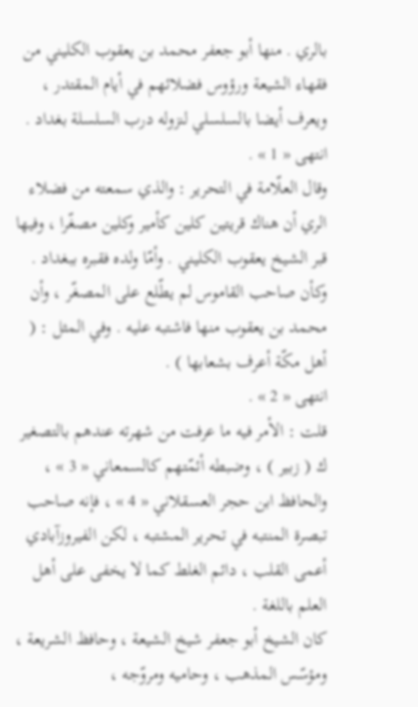بالري . منها أبو جعفر محمد بن يعقوب الكليني من فقهاء الشيعة ورؤوس فضلائهم في أيام المقتدر ، ويعرف أيضا بالسلسلي لنزوله درب السلسلة بغداد . انتهى « 1 » .
وقال العلّامة في التحرير : والذي سمعته من فضلاء الري أن هناك قريتين كلين كأمير وكلين مصغّرا ، وفيها قبر الشيخ يعقوب الكليني . وأمّا ولده فقبره ببغداد .
وكأن صاحب القاموس لم يطّلع على المصغّر ، وأن محمد بن يعقوب منها فاشتبه عليه . وفي المثل : ( أهل مكّة أعرف بشعابها ) .
انتهى « 2 » .
قلت : الأمر فيه ما عرفت من شهرته عندهم بالتصغير ك ( زبير ) ، وضبطه أئمّتهم كالسمعاني « 3 » ، والحافظ ابن حجر العسقلاني « 4 » ، فإنه صاحب تبصرة المنتبه في تحرير المشتبه ، لكن الفيروزآبادي أعمى القلب ، دائم الغلط كما لا يخفى على أهل العلم باللغة .
كان الشيخ أبو جعفر شيخ الشيعة ، وحافظ الشريعة ، ومؤسّس المذهب ، وحاميه ومروّجه ،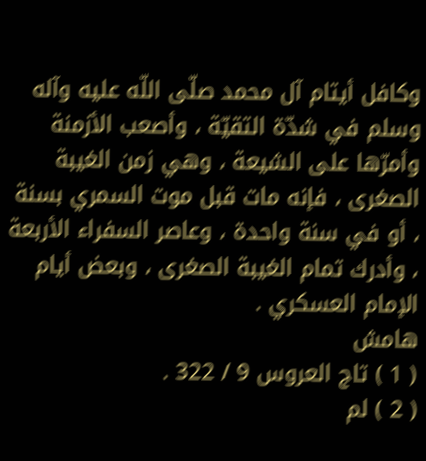وكافل أيتام آل محمد صلّى اللّه عليه وآله وسلم في شدّة التقيّة ، وأصعب الأزمنة وأمرّها على الشيعة ، وهي زمن الغيبة الصغرى ، فإنه مات قبل موت السمري بسنة ، أو في سنة واحدة ، وعاصر السفراء الأربعة ، وأدرك تمام الغيبة الصغرى ، وبعض أيام الإمام العسكري .
هامش
( 1 ) تاج العروس 9 / 322 .
( 2 ) لم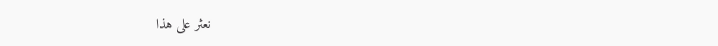نعثر على هذا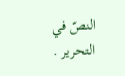النصّ في التحرير .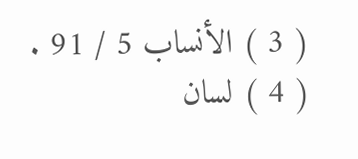( 3 ) الأنساب 5 / 91 .
( 4 ) لسان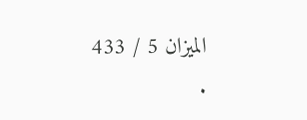الميزان 5 / 433 .